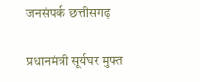जनसंपर्क छत्तीसगढ़

प्रधानमंत्री सूर्यघर मुफ्त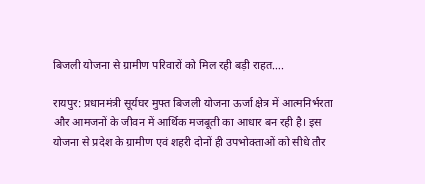बिजली योजना से ग्रामीण परिवारों को मिल रही बड़ी राहत….

रायपुर: प्रधानमंत्री सूर्यघर मुफ्त बिजली योजना ऊर्जा क्षेत्र में आत्मनिर्भरता और आमजनों के जीवन में आर्थिक मजबूती का आधार बन रही है। इस योजना से प्रदेश के ग्रामीण एवं शहरी दोनों ही उपभोक्ताओं को सीधे तौर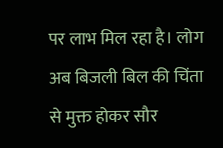पर लाभ मिल रहा है। लोग अब बिजली बिल की चिंता से मुक्त होकर सौर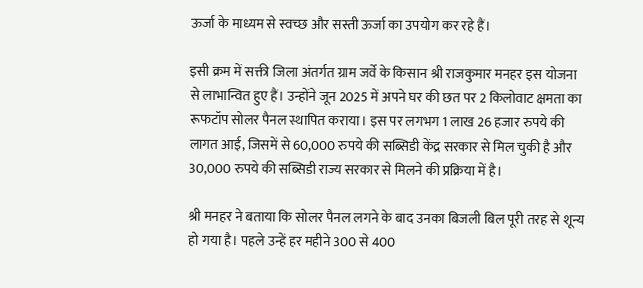ऊर्जा के माध्यम से स्वच्छ और सस्ती ऊर्जा का उपयोग कर रहे हैं।

इसी क्रम में सक्ती जिला अंतर्गत ग्राम जर्वे के किसान श्री राजकुमार मनहर इस योजना से लाभान्वित हुए हैं। उन्होंने जून 2025 में अपने घर की छत पर 2 किलोवाट क्षमता का रूफटॉप सोलर पैनल स्थापित कराया। इस पर लगभग 1 लाख 26 हजार रुपये की लागत आई, जिसमें से 60,000 रुपये की सब्सिडी केंद्र सरकार से मिल चुकी है और 30,000 रुपये की सब्सिडी राज्य सरकार से मिलने की प्रक्रिया में है।

श्री मनहर ने बताया कि सोलर पैनल लगने के बाद उनका बिजली बिल पूरी तरह से शून्य हो गया है। पहले उन्हें हर महीने 300 से 400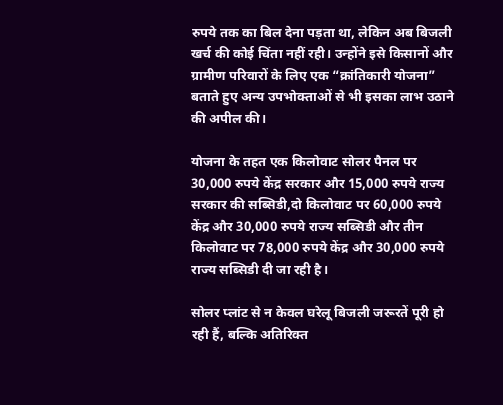रुपये तक का बिल देना पड़ता था, लेकिन अब बिजली खर्च की कोई चिंता नहीं रही। उन्होंने इसे किसानों और ग्रामीण परिवारों के लिए एक “क्रांतिकारी योजना” बताते हुए अन्य उपभोक्ताओं से भी इसका लाभ उठाने की अपील की।

योजना के तहत एक किलोवाट सोलर पैनल पर 30,000 रुपये केंद्र सरकार और 15,000 रुपये राज्य सरकार की सब्सिडी,दो किलोवाट पर 60,000 रुपये केंद्र और 30,000 रुपये राज्य सब्सिडी और तीन किलोवाट पर 78,000 रुपये केंद्र और 30,000 रुपये राज्य सब्सिडी दी जा रही है।

सोलर प्लांट से न केवल घरेलू बिजली जरूरतें पूरी हो रही हैं, बल्कि अतिरिक्त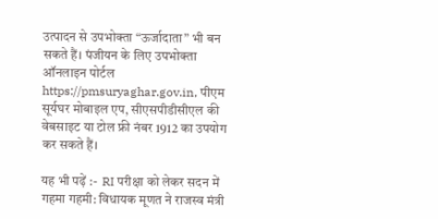उत्पादन से उपभोक्ता “ऊर्जादाता” भी बन सकते हैं। पंजीयन के लिए उपभोक्ता ऑनलाइन पोर्टल https://pmsuryaghar.gov.in, पीएम सूर्यघर मोबाइल एप, सीएसपीडीसीएल की वेबसाइट या टोल फ्री नंबर 1912 का उपयोग कर सकते हैं।

यह भी पढ़ें :-  RI परीक्षा को लेकर सदन में गहमा गहमी: विधायक मूणत ने राजस्व मंत्री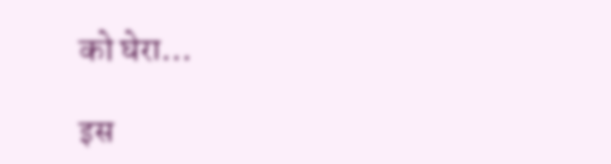को घेरा…

इस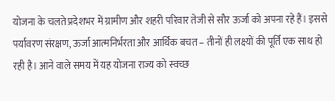योजना के चलते प्रदेशभर में ग्रामीण और शहरी परिवार तेजी से सौर ऊर्जा को अपना रहे हैं। इससे पर्यावरण संरक्षण, ऊर्जा आत्मनिर्भरता और आर्थिक बचत – तीनों ही लक्ष्यों की पूर्ति एक साथ हो रही है। आने वाले समय में यह योजना राज्य को स्वच्छ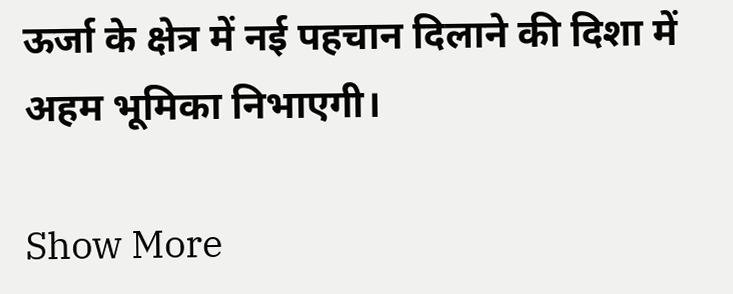ऊर्जा के क्षेत्र में नई पहचान दिलाने की दिशा में अहम भूमिका निभाएगी।

Show More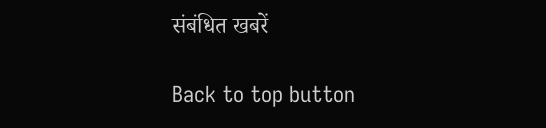संबंधित खबरें

Back to top button